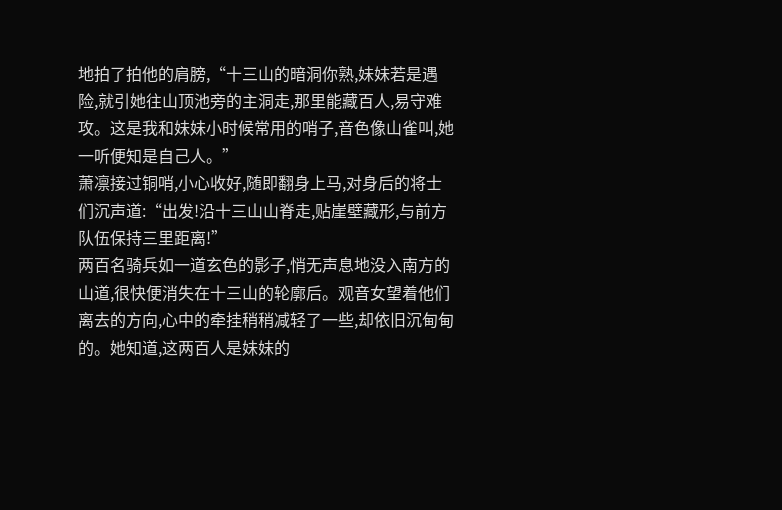地拍了拍他的肩膀,“十三山的暗洞你熟,妹妹若是遇险,就引她往山顶池旁的主洞走,那里能藏百人,易守难攻。这是我和妹妹小时候常用的哨子,音色像山雀叫,她一听便知是自己人。”
萧凛接过铜哨,小心收好,随即翻身上马,对身后的将士们沉声道:“出发!沿十三山山脊走,贴崖壁藏形,与前方队伍保持三里距离!”
两百名骑兵如一道玄色的影子,悄无声息地没入南方的山道,很快便消失在十三山的轮廓后。观音女望着他们离去的方向,心中的牵挂稍稍减轻了一些,却依旧沉甸甸的。她知道,这两百人是妹妹的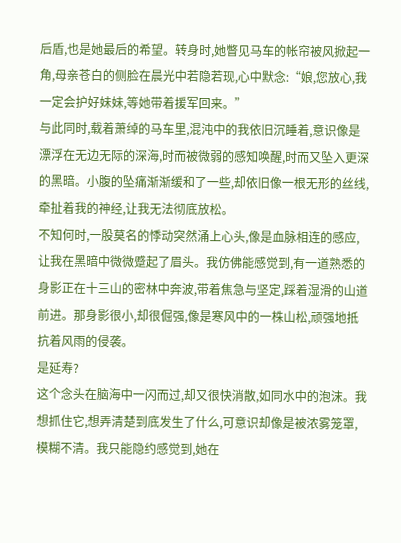后盾,也是她最后的希望。转身时,她瞥见马车的帐帘被风掀起一角,母亲苍白的侧脸在晨光中若隐若现,心中默念:“娘,您放心,我一定会护好妹妹,等她带着援军回来。”
与此同时,载着萧绰的马车里,混沌中的我依旧沉睡着,意识像是漂浮在无边无际的深海,时而被微弱的感知唤醒,时而又坠入更深的黑暗。小腹的坠痛渐渐缓和了一些,却依旧像一根无形的丝线,牵扯着我的神经,让我无法彻底放松。
不知何时,一股莫名的悸动突然涌上心头,像是血脉相连的感应,让我在黑暗中微微蹙起了眉头。我仿佛能感觉到,有一道熟悉的身影正在十三山的密林中奔波,带着焦急与坚定,踩着湿滑的山道前进。那身影很小,却很倔强,像是寒风中的一株山松,顽强地抵抗着风雨的侵袭。
是延寿?
这个念头在脑海中一闪而过,却又很快消散,如同水中的泡沫。我想抓住它,想弄清楚到底发生了什么,可意识却像是被浓雾笼罩,模糊不清。我只能隐约感觉到,她在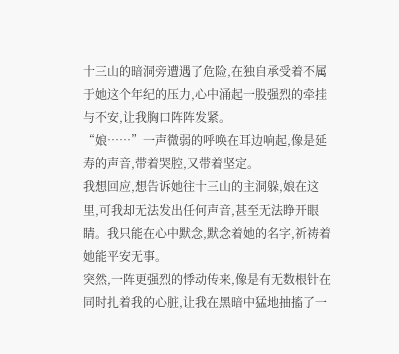十三山的暗洞旁遭遇了危险,在独自承受着不属于她这个年纪的压力,心中涌起一股强烈的牵挂与不安,让我胸口阵阵发紧。
“娘……”一声微弱的呼唤在耳边响起,像是延寿的声音,带着哭腔,又带着坚定。
我想回应,想告诉她往十三山的主洞躲,娘在这里,可我却无法发出任何声音,甚至无法睁开眼睛。我只能在心中默念,默念着她的名字,祈祷着她能平安无事。
突然,一阵更强烈的悸动传来,像是有无数根针在同时扎着我的心脏,让我在黑暗中猛地抽搐了一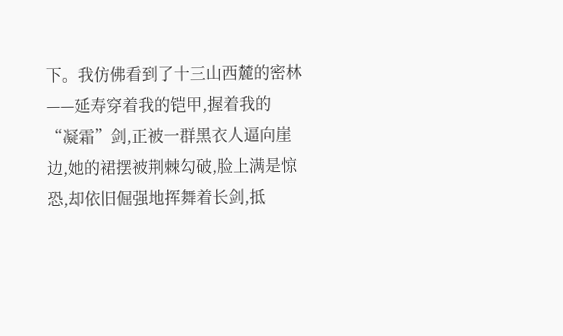下。我仿佛看到了十三山西麓的密林——延寿穿着我的铠甲,握着我的“凝霜”剑,正被一群黑衣人逼向崖边,她的裙摆被荆棘勾破,脸上满是惊恐,却依旧倔强地挥舞着长剑,抵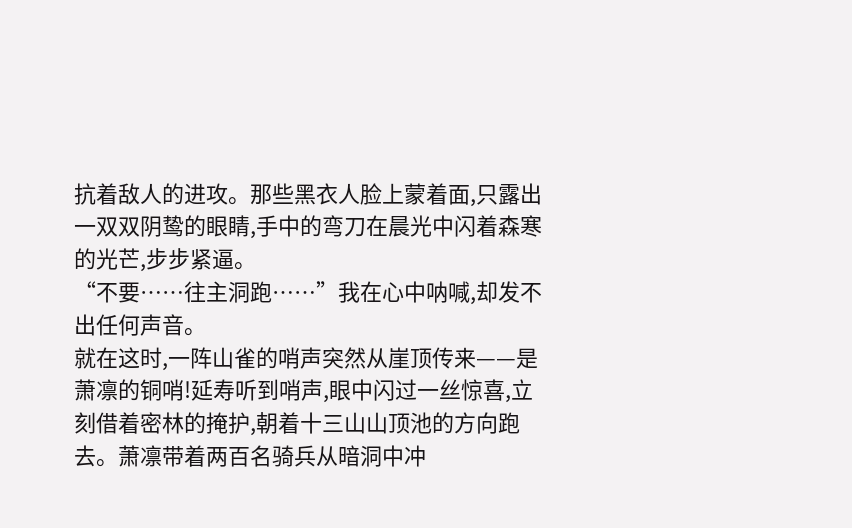抗着敌人的进攻。那些黑衣人脸上蒙着面,只露出一双双阴鸷的眼睛,手中的弯刀在晨光中闪着森寒的光芒,步步紧逼。
“不要……往主洞跑……”我在心中呐喊,却发不出任何声音。
就在这时,一阵山雀的哨声突然从崖顶传来——是萧凛的铜哨!延寿听到哨声,眼中闪过一丝惊喜,立刻借着密林的掩护,朝着十三山山顶池的方向跑去。萧凛带着两百名骑兵从暗洞中冲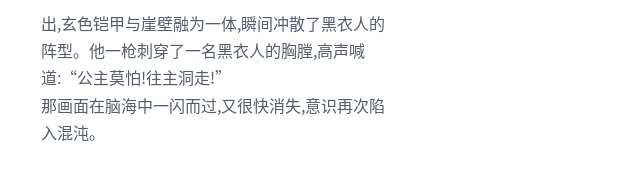出,玄色铠甲与崖壁融为一体,瞬间冲散了黑衣人的阵型。他一枪刺穿了一名黑衣人的胸膛,高声喊道:“公主莫怕!往主洞走!”
那画面在脑海中一闪而过,又很快消失,意识再次陷入混沌。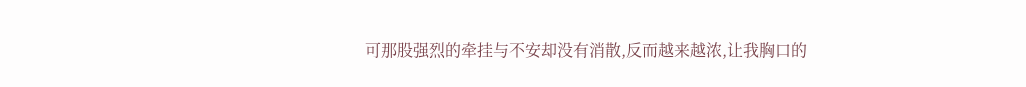可那股强烈的牵挂与不安却没有消散,反而越来越浓,让我胸口的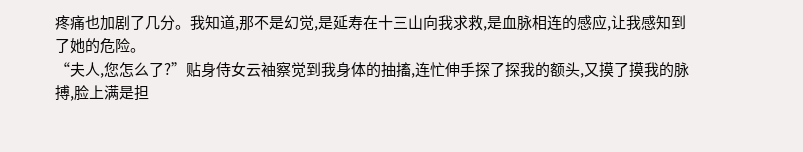疼痛也加剧了几分。我知道,那不是幻觉,是延寿在十三山向我求救,是血脉相连的感应,让我感知到了她的危险。
“夫人,您怎么了?”贴身侍女云袖察觉到我身体的抽搐,连忙伸手探了探我的额头,又摸了摸我的脉搏,脸上满是担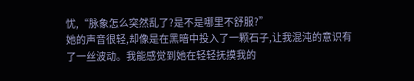忧,“脉象怎么突然乱了?是不是哪里不舒服?”
她的声音很轻,却像是在黑暗中投入了一颗石子,让我混沌的意识有了一丝波动。我能感觉到她在轻轻抚摸我的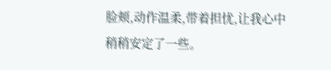脸颊,动作温柔,带着担忧,让我心中稍稍安定了一些。